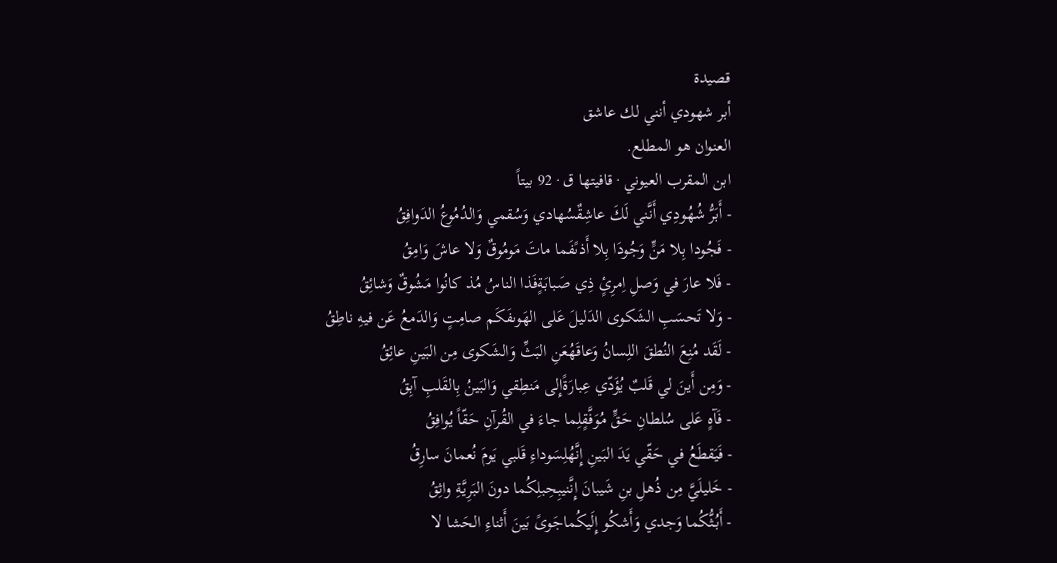قصيدة
أبر شهودي أنني لك عاشق
العنوان هو المطلع.
ابن المقرب العيوني · قافيتها ق · 92 بيتاً
- أَبَرُّ شُهُودِي أَنَّني لَكَ عاشِقٌسُهادي وَسُقمي وَالدُمُوعُ الدَوافِقُ
- فَجُودا بِلا مَنٍّ وَجُودَا بِلا أَذىًفَما ماتَ مَومُوقٌ وَلا عاشَ وَامِقُ
- فَلا عارَ في وَصلِ اِمرِئٍ ذِي صَبابَةٍفَذا الناسُ مُذ كانُوا مَشُوقٌ وَشائِقُ
- وَلا تَحسَبِ الشَكوى الدَليلَ عَلى الهَوىفَكَم صامِتٍ وَالدَمعُ عَن فيهِ ناطِقُ
- لَقَد مُنِعَ النُطقَ اللِسانُ وَعاقَهُعَنِ البَثِّ وَالشَكوى مِن البَينِ عائِقُ
- وَمِن أَينَ لي قَلبٌ يُؤَدّي عِبارَةًإِلى مَنطِقي وَالبَينُ بِالقَلبِ آبِقُ
- فَآهٍ عَلى سُلطانِ حَقٍّ مُوَفَّقٍلِما جاءَ في القُرآنِ حَقّاً يُوافِقُ
- فَيَقطَعُ في حَقّي يَدَ البَينِ إِنَّهُلِسَوداءِ قَلبي يَومَ نُعمانَ سارِقُ
- خَليلَيَّ مِن ذُهلِ بنِ شَيبانَ إِنَّنيبِحِبلِكُما دونَ البَرِيَّةِ واثِقُ
- أَبُثُّكُما وَجدي وَأَشكُو إِلَيكُماجَوىً بَينَ أَثناءِ الحَشا لا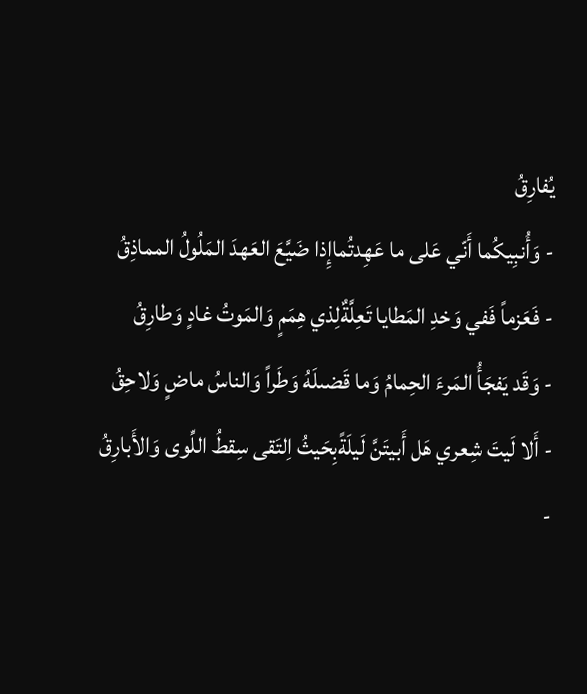يُفارِقُ
- وَأُنبِيكُما أَنّي عَلى ما عَهِدتُماإِذا ضَيَّعَ العَهدَ المَلُولُ المماذِقُ
- فَعَزماً فَفي وَخدِ المَطايا تَعِلَّةٌلِذي هِمَمٍ وَالمَوتُ غادٍ وَطارِقُ
- وَقَد يَفجَأُ المَرءَ الحِمامُ وَما قَضىلَهُ وَطَراً وَالناسُ ماضٍ وَلاحِقُ
- أَلا لَيتَ شِعري هَل أَبيتَنَّ لَيلَةًبِحَيثُ اِلتَقى سِقطُ اللِّوى وَالأَبارِقُ
-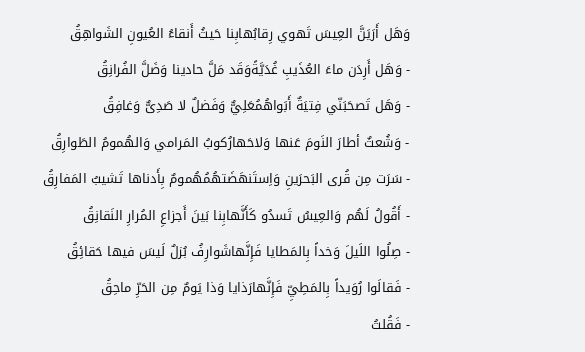وَهَل أَرَيَنَّ العِيسَ تَهوي رِقابُهابِنا حَيثُ أَنقاءُ العُيونِ الشَواهِقُ
- وَهَل أَرِدَن ماءَ العُذَيبِ غُدَيَّةًوَقَد مَلَّ حادينا وَضَلَّ الفُرانِقُ
- وَهَل تَصحَبَنّي فِتيَةٌ أَبَواهُمُعَلِيٌّ وَفَضلٌ لا صَدِىٌّ وَغافِقُ
- وَشُعثٌ أطارَ النَومَ عَنها وَلاحَهارُكوبُ المَرامي وَالهُمومُ الطَوارِقُ
- سَرَت مِن قُرى البَحرَينِ وَاِستَنهَضَتهُمُهُمومٌ بِأَدناها تَشيبُ المَفارِقُ
- أَقُولُ لَهُم وَالعِيسُ تَسدُو كَأَنَّهابِنا بَينَ أَجزاعِ المُرارِ النَقانِقُ
- صِلُوا اللَيلَ وَخداً بِالمَطايا فَإِنَّهاشَوارِفُ بُزلٌ لَيسَ فيها حَقائِقُ
- فَقالَوا رُوَيداً بِالمَطِيِّ فَإِنَّهارَذايا وَذا يَومٌ مِن الحَرِّ ماحِقُ
- فَقُلتُ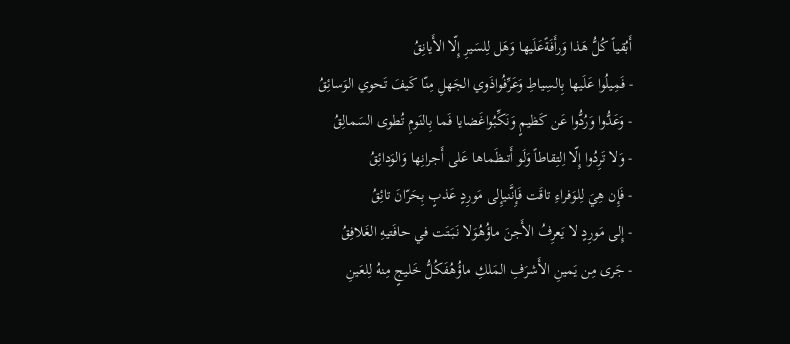أَبُقياً كُلُّ هَذا وَرأَفَةًعَلَيها وَهَل لِلسَيرِ إِلّا الأَيانِقُ
- فَمِيلُوا عَلَيها بِالسِياطِ وَعَرِّفُواذَوي الجَهلِ مِنّا كَيفَ تَحوي الوَسائِقُ
- وَعَدُّوا وَرُدُّوا عَن كَظيمٍ وَنَكِّبُواغَضايا فَما بِالنَومِ تُطوى السَمالِقُ
- وَلا تَرِدُوا إِلّا اِلتِقاطاً وَلَو أَتىظَماها عَلى أَجرانِها وَالوَدائِقُ
- فَإِن هِيَ لِلوَفراءِ تاقَت فَإِنَّنيإِلى مَورِدٍ عَذبٍ بِحَرّانَ تائِقُ
- إِلى مَورِدٍ لا يَعرِفُ الأَجنَ ماؤُهُوَلا نَبَتَت في حافَتيهِ الغَلافِقُ
- جَرى مِن يَمينِ الأَشرَفِ المَلكِ ماؤُهُفَكُلُّ خَليجٍ مِنهُ لِلعَينِ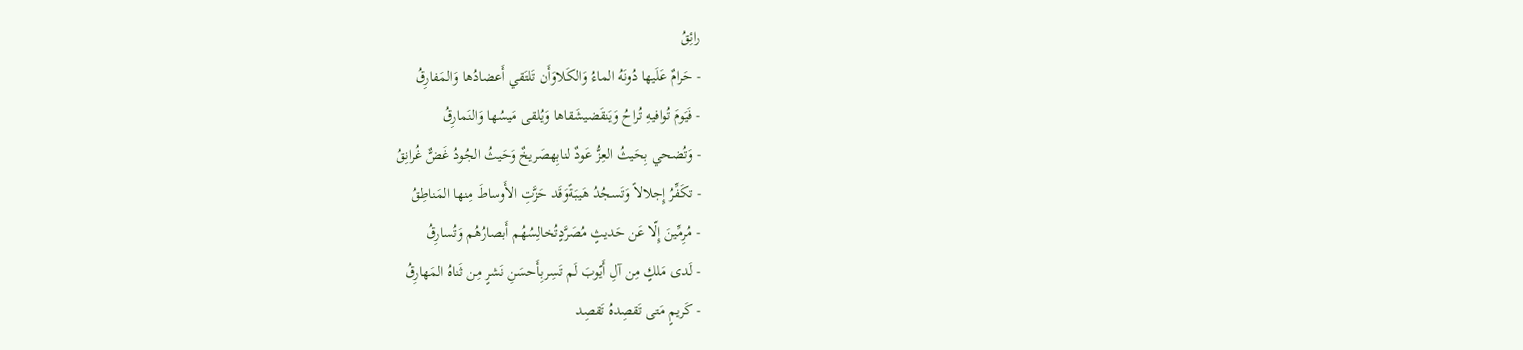رائِقُ
- حَرامٌ عَلَيها دُونَهُ الماءُ وَالكَلاوَأَن تَلتَقي أَعضادُها وَالمَفارِقُ
- فَيَومَ تُوافيهِ تُراحُ وَيَنقَضيشَقاها وَيُلقى مَيسُها وَالنَمارِقُ
- وَتُضحي بِحَيثُ العِزُّ عَودٌ لنابِهصَريخٌ وَحَيثُ الجُودُ غَضٌّ غُرانِقُ
- تكَفِّرُ إِجلالاً وَتَسجُدُ هَيبَةًوَقَد حَزَّتِ الأَوساطَ مِنها المَناطِقُ
- مُرِمِّينَ إِلّا عَن حَديثٍ مُصَرَّدٍتُخالِسُهُم أَبصارُهُم وَتُسارِقُ
- لَدى مَلكٍ مِن آلِ أَيّوبَ لَم تَسِربِأَحسَنِ نَشرٍ مِن ثَناهُ المَهارِقُ
- كَريمٍ مَتى تَقصِدهُ تَقصِد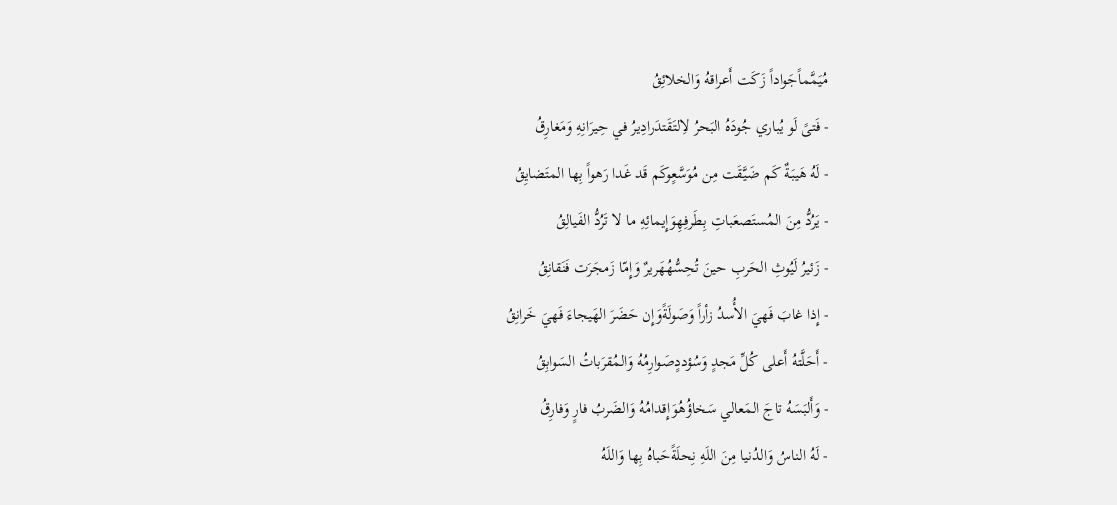مُيَمَّماًجَواداً زَكَت أَعراقهُ وَالخلائِقُ
- فَتىً لَو يُباري جُودَهُ البَحرُ لاِلتَقَتدَرادِيرُ في حِيرَانِهِ وَمَغارِقُ
- لَهُ هَيبَةٌ كَم ضَيَّقَت مِن مُوَسَّعٍوكَم قَد غَدا رَهواً بِها المتَضايِقُ
- يَرُدُّ مِنَ المُستَصعَباتِ بِطَرفِهِوَإِيمائِهِ ما لا تَرُدُّ الفَيالِقُ
- زَئيرُ لَيُوثِ الحَربِ حينَ تُحِسُّهُهَريرٌ وَإِمّا زَمجَرَت فَنَقانِقُ
- إِذا غابَ فَهيَ الأُسدُ زأراً وَصَولَةًوَإِن حَضَرَ الهَيجاءَ فَهيَ خَرانِقُ
- أَحَلَّتهُ أَعلى كُلِّ مَجدٍ وَسُؤددٍصَوارِمُهُ وَالمُقرَباتُ السَوابِقُ
- وَأَلبَسَهُ تاجَ المَعالي سَخاؤُهُوَإِقدامُهُ وَالضَربُ فارٍ وَفارِقُ
- لَهُ الناسُ وَالدُنيا مِنَ اللَهِ نِحلَةًحَباهُ بِها وَاللَهُ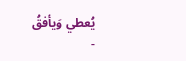يُعطي وَيأفقُ
-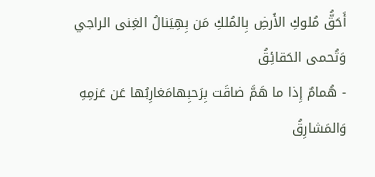أَحَقُّ مُلوكِ الأَرضِ بِالمُلكِ مَن بِهِيَنالُ الغِنى الراجي وَتُحمى الحَقائِقُ
- هُمامٌ إِذا ما هَمَّ ضاقَت بِرَحبِهامَغارِبُها عَن عَزمِهِ وَالمَشارِقُ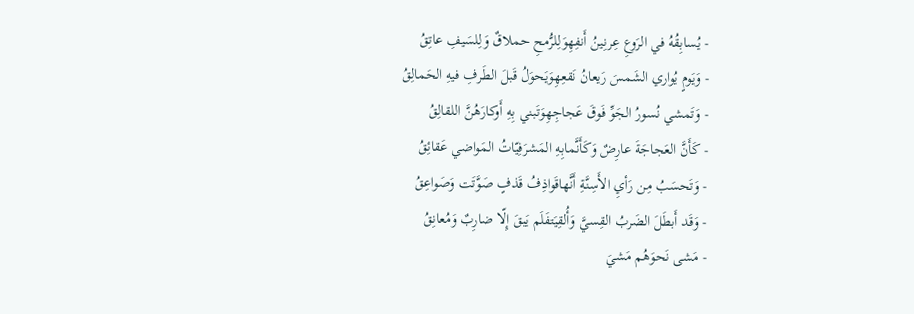- يُسابِقُهُ في الرَوعِ عِرنِينُ أَنفِهِوَلِلرُّمحِ حملاقٌ وَلِلسَيفِ عاتِقُ
- وَيَومٍ يُواري الشَمسَ رَيعانُ نَقعِهِوَيَحوَلُ قَبلَ الطَرفِ فيهِ الحَمالِقُ
- وَتَمشي نُسورُ الجَوِّ فَوقَ عَجاجِهِوَتَبني بِهِ أَوكارَهُنَّ اللقالِقُ
- كَأَنَّ العَجاجَةَ عارِضٌ وَكَأَنَّمابِهِ المَشرَفِيّاتُ المَواضي عَقائِقُ
- وَتَحسَبُ مِن رَأيِ الأَسِنَّةِ أَنَّهاقَواذِفُ قَذفٍ صَوَّتَت وَصَواعِقُ
- وَقَد أَبطَلَ الضَربُ القِسيَّ وَأُلقِيَتفَلَم يَبقَ إِلّا ضارِبٌ وَمُعانِقُ
- مَشى نَحوَهُم مَشيَ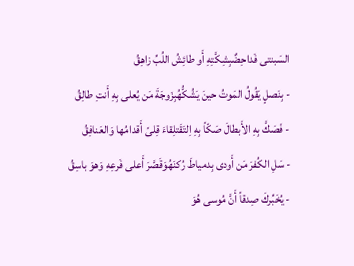السَبنتى فَداحِضٌبِشِكَّتِهِ أَو طائِشُ اللُبِّ زاهِقُ
- بِنَصلٍ يَقُولُ المَوتُ حينَ يَشُكُّهُبِزَوجَةَ مَن يُعلى بِهِ أَنتِ طالِقُ
- فَصَكَّ بِهِ الأَبطالَ صَكّاً بِهِ اِلتَقَتلِقاءَ قِلىً أَقدامُها وَالعَنافِقُ
- سَلِ الكُفرَ مَن أَودى بِدمياطَ رُكنَهُوَقَصَّرَ أَعلى فَرعِهِ وَهوَ باسِقُ
- يُخَبِّركَ صِدقاً أَنَّ مُوسى هُوَ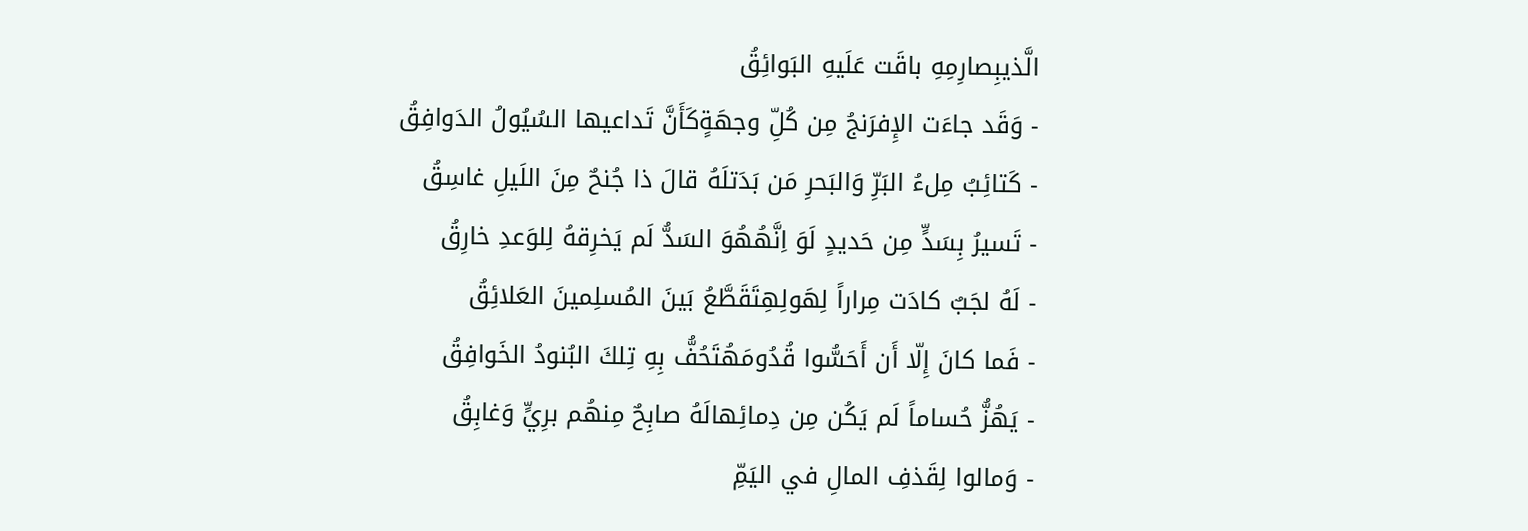الَّذيبِصارِمِهِ باقَت عَلَيهِ البَوائِقُ
- وَقَد جاءَت الإِفرَنجُ مِن كُلِّ وجهَةٍكَأَنَّ تَداعيها السُيُولُ الدَوافِقُ
- كَتائِبُ مِلءُ البَرِّ وَالبَحرِ مَن بَدَتلَهُ قالَ ذا جُنحٌ مِنَ اللَيلِ غاسِقُ
- تَسيرُ بِسَدٍّ مِن حَديدٍ لَوَ اِنَّهُهُوَ السَدُّ لَم يَخرِقهُ لِلوَعدِ خارِقُ
- لَهُ لجَبٌ كادَت مِراراً لِهَولِهِتَقَطَّعُ بَينَ المُسلِمينَ العَلائِقُ
- فَما كانَ إِلّا أَن أَحَسُّوا قُدُومَهُتَحُفُّ بِهِ تِلكَ البُنودُ الخَوافِقُ
- يَهُزُّ حُساماً لَم يَكُن مِن دِمائِهالَهُ صابِحٌ مِنهُم برِيٍّ وَغابِقُ
- وَمالوا لِقَذفِ المالِ في اليَمِّ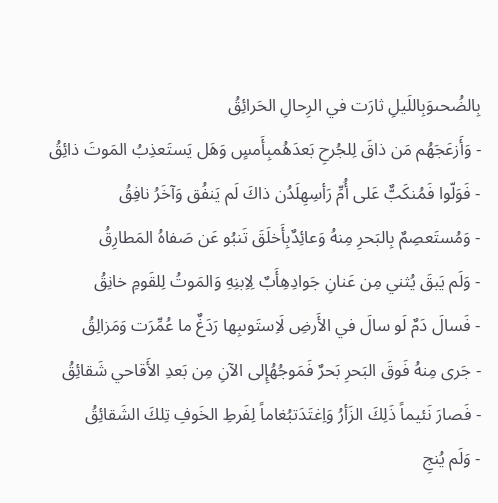بِالضُحىوَبِاللَيلِ ثارَت في الرِحالِ الحَرائِقُ
- وَأَزعَجَهُم مَن ذاقَ لِلجُرحِ بَعدَهُمبِأَمسٍ وَهَل يَستَعذِبُ المَوتَ ذائِقُ
- فَوَلّوا فَمُنكَبٌّ عَلى أُمِّ رَأسِهِلَدُن ذاكَ لَم يَنفُق وَآخَرُ نافِقُ
- وَمُستَعصِمٌ بِالبَحرِ مِنهُ وَعائِدٌبِأَخلَقَ تَنبُو عَن صَفاهُ المَطارِقُ
- وَلَم يَبقَ يُثني مِن عَنانِ جَوادِهِأَبٌ لِاِبنِهِ وَالمَوتُ لِلقَومِ خانِقُ
- فَسالَ دَمٌ لَو سالَ في الأَرضِ لَاِستَوىبِها رَدَغٌ ما عُمِّرَت وَمَزالِقُ
- جَرى مِنهُ فَوقَ البَحرِ بَحرٌ فَمَوجُهُإِلى الآنِ مِن بَعدِ الأَقاحي شَقائِقُ
- فَصارَ نَئيماً ذَلِكَ الزَأرُ وَاِغتَدَتبُغاماً لِفَرطِ الخَوفِ تِلكَ الشَقائِقُ
- وَلَم يُنجِ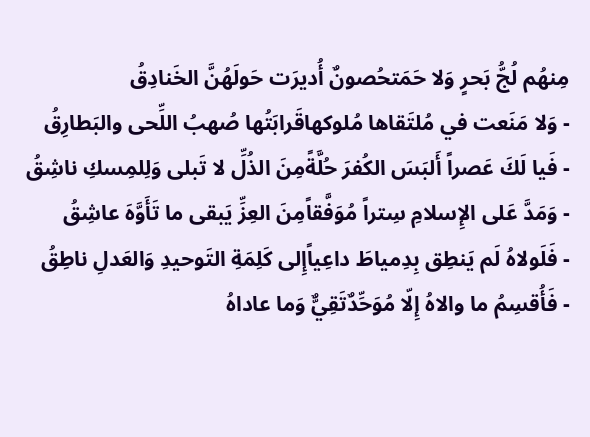مِنهُم لُجُّ بَحرٍ وَلا حَمَتحُصونٌ أُديرَت حَولَهُنَّ الخَنادِقُ
- وَلا مَنَعت في مُلتَقاها مُلوكهاقَرابَتُها صُهبُ اللِّحى والبَطارِقُ
- فَيا لَكَ عَصراً أَلبَسَ الكُفرَ حُلَّةًمِنَ الذُلِّ لا تَبلى وَلِلمِسكِ ناشِقُ
- وَمَدَّ عَلى الإِسلامِ سِتراً مُوَفَّقاًمِنَ العِزِّ يَبقى ما تَأَوَّهَ عاشِقُ
- فَلَولاهُ لَم يَنطِق بِدِمياطَ داعِياًإِلى كَلِمَةِ التَوحيدِ وَالعَدلِ ناطِقُ
- فَأُقسِمُ ما والاهُ إِلّا مُوَحِّدٌتَقِيٌّ وَما عاداهُ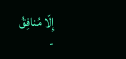إِلّا مُنافِقُ
-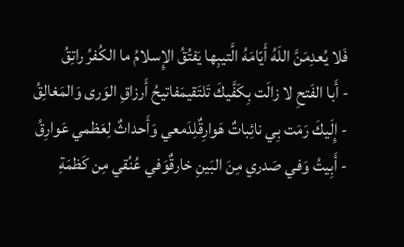فَلا يُعدِمَنَّ اللَهُ أَيّامَهُ الَّتيبِها يَفتُقُ الإِسلامُ ما الكُفرُ راتِقُ
- أَبا الفَتحِ لا زالَت بِكَفَّيكَ تَلتَقيمَفاتيحُ أَرزاقِ الوَرى وَالمَغالِقُ
- إِلَيكَ رَمَت بِي نائِباتٌ هَوارِقٌلِدَمعي وَأَحداثٌ لِعَظمي عَوارِقُ
- أَبِيتُ وَفي صَدري مِنَ البَينِ خارقٌوَفي عُنُقي مِن كَظمَةِ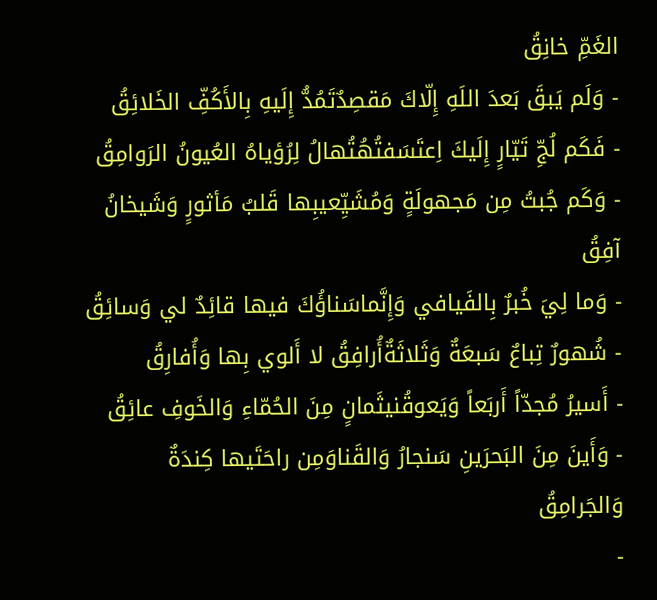الغَمِّ خانِقُ
- وَلَم يَبقَ بَعدَ اللَهِ إِلّاكَ مَقصِدٌتَمُدُّ إِلَيهِ بِالأَكُفِّ الخَلائِقُ
- فَكَم لُجِّ تَيّارٍ إِلَيكَ اِعتَسَفتُهُتُهالُ لِرُؤياهُ العُيونُ الرَوامِقُ
- وَكَم جُبتُ مِن مَجهولَةٍ وَمُشَيِّعيبِها قَلبُ مَأثورٍ وَشَيخانُ آفِقُ
- وَما لِيَ خُبرٌ بِالفَيافي وَإِنَّماسَناؤُكَ فيها قائِدٌ لي وَسائِقُ
- شُهورٌ تِباعٌ سَبعَةٌ وَثَلاثَةٌأُرافِقُ لا أَلوي بِها وَأُفارِقُ
- أَسيرُ مُجدّاً أَربَعاً وَيَعوقُنيثَمانٍ مِنَ الحُمّاءِ وَالخَوفِ عائِقُ
- وَأَينَ مِنَ البَحرَينِ سَنجارُ وَالقَناوَمِن راحَتَيها كِندَةٌ وَالجَرامِقُ
-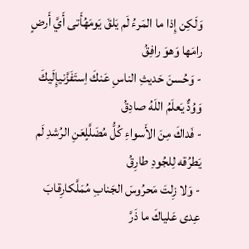وَلَكِن إِذا ما المَرءُ لَم يَلقَ يَومَهُأَتى أَيَّ أَرضٍ رامَها وَهوَ رافِقُ
- وَحُسنَ حَديثِ الناسِ عَنكَ اِستَفَزَّنيإِلَيكَ وَوُدٌّ يَعلَمُ اللَهُ صادِقُ
- فَداكَ مِنَ الأَسواءِ كُلُّ مُضَلَّلٍعَنِ الرُشدِ لَم يَطرُقه لِلجُودِ طارِقُ
- وَلا زِلتَ مَحرُوسَ الجَنابِ مُمَلَّكارِقابَ عِدى عَلياكَ ما ذَرَّ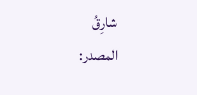شارِقُ
المصدر: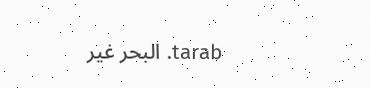tarab. البحر غير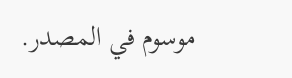موسوم في المصدر.